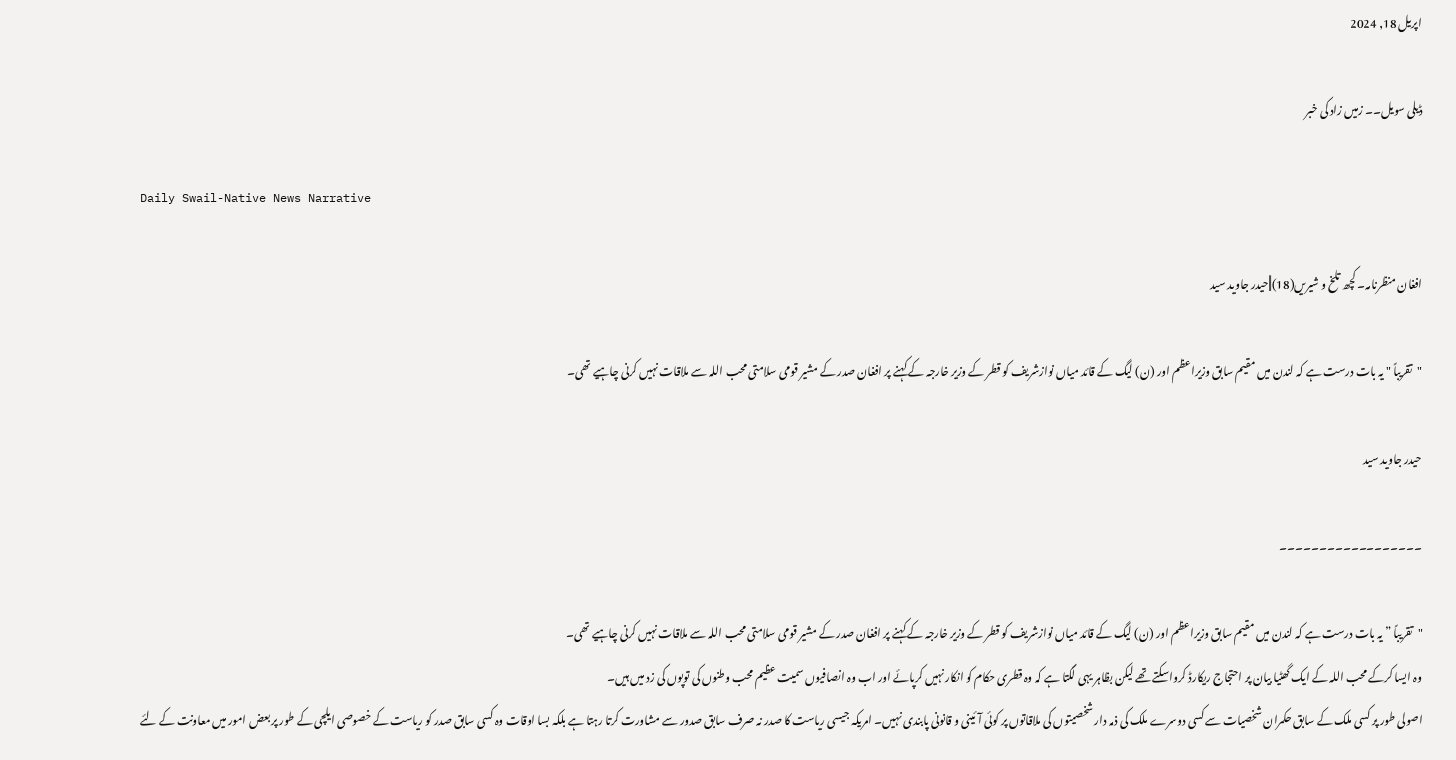اپریل 18, 2024

ڈیلی سویل۔۔ زمیں زاد کی خبر

Daily Swail-Native News Narrative

افغان منظرنامہ۔ کچھ تلخ و شیریں(18)||حیدر جاوید سید

"تقریباً " یہ بات درست ہے کہ لندن میں مقیم سابق وزیراعظم اور (ن) لیگ کے قائد میاں نوازشریف کو قطر کے وزیر خارجہ کے کہنے پر افغان صدر کے مشیر قومی سلامتی محب اللہ سے ملاقات نہیں کرنی چاہیے تھی۔

حیدر جاوید سید

۔۔۔۔۔۔۔۔۔۔۔۔۔۔۔۔۔۔

"تقریباً ” یہ بات درست ہے کہ لندن میں مقیم سابق وزیراعظم اور (ن) لیگ کے قائد میاں نوازشریف کو قطر کے وزیر خارجہ کے کہنے پر افغان صدر کے مشیر قومی سلامتی محب اللہ سے ملاقات نہیں کرنی چاہیے تھی۔
وہ ایسا کرکے محب اللہ کے ایک گھٹیا بیان پر احتجاج ریکارڈ کرواسکتے تھے لیکن بظاہر یہی لگتا ہے کہ وہ قطری حکام کو انکار نہیں کرپائے اور اب وہ انصافیوں سمیت عظیم محب وطنوں کی توپوں کی زد میں ہیں۔
اصولی طور پر کسی ملک کے سابق حکمران شخصیات سے کسی دوسرے ملک کی ذمہ دار شخصیتوں کی ملاقاتوں پر کوئی آئینی و قانونی پابندی نہیں۔ امریکہ جیسی ریاست کا صدر نہ صرف سابق صدور سے مشاورت کرتا رہتا ہے بلکہ بسا اوقات وہ کسی سابق صدر کو ریاست کے خصوصی ایلچی کے طور پر بعض امور میں معاونت کے لئے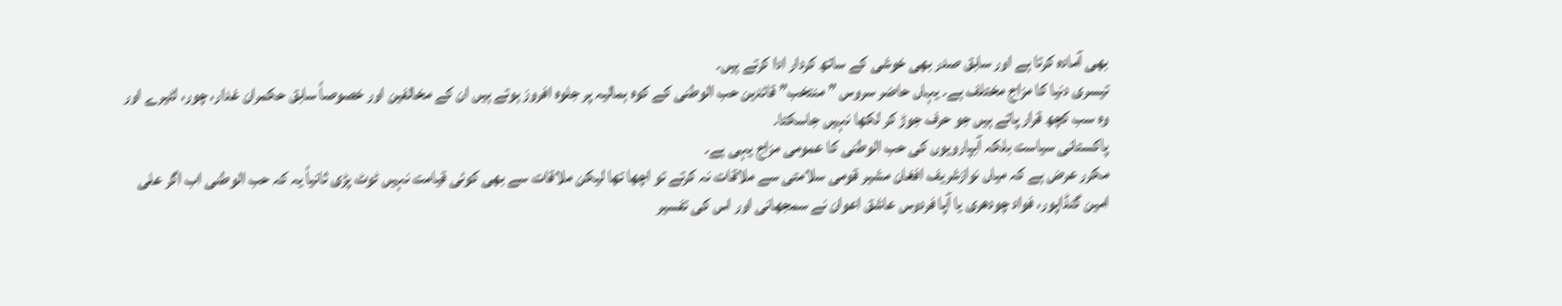بھی آمادہ کرتا ہے اور سابق صدر بھی خوشی کے ساتھ کردار ادا کرتے ہیں۔
تیسری دنیا کا مزاج مختلف ہے۔ یہاں حاضر سروس ” منتخب” قائدین حب الوطنی کے کوہ ہمالیہ پر جلوہ افروز ہوتے ہیں ان کے مخالفین اور خصوصاً سابق حکمران غدار، چور، لٹیرے اور وہ سب کچھ قرار پاتے ہیں جو حرف جوڑ کر لکھا نہیں جاسکتا۔
پاکستانی سیاست بلکہ آبپارویوں کی حب الوطنی کا عمومی مزاج یہی ہے۔
مکرر عرض ہے کہ میاں نوازشریف افغان مشیر قومی سلامتی سے ملاقات نہ کرتے تو اچھا تھا لیکن ملاقات سے بھی کوئی قیامت نہیں ٹوٹ پڑی ثانیاً یہ کہ حب الوطنی اب اگر علی امین گنڈاپور، فواد چودھری یا آپا فردوس عاشق اعوان نے سمجھانی اور اس کی تفسیر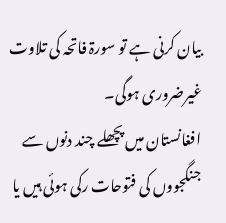بیان کرنی ہے تو سورۃ فاتحہ کی تلاوت غیرضروری ہوگی۔
افغانستان میں پچھلے چند دنوں سے جنگجووں کی فتوحات رکی ہوئی ہیں یا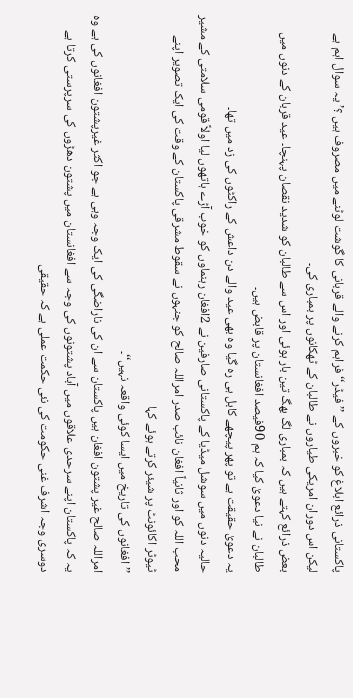پاکستانی ذرائع ابلاغ کو خبروں کے ’’فیڈر‘‘ فراہم کرنے والے قربانی کا گوشت لوٹنے میں مصروف ہیں ؟’ یہ سوال اہم ہے لیکن اس دوران امریکی طیاروں نے طالبان کے ٹھکانوں پر بمباری کی۔
بعض ذرائع کہتے ہیں کہ بمباری لگ بھگ تین بار ہوئی اور اس سے طالبان کو شدید نقصان پہنچا۔ عید قربان کے دنوں میں طالبان نے نیا دعویٰ کیا کہ ہم 90فیصد افغانستان پر قابض ہیں۔
یہ دعویٰ حقیقت ہے تو پھر پیچھے کابل ہی رہ گیا وہ بھی عید والے دن داعش کے راکٹوں کی زد میں تھا۔
حالیہ دنوں میں سوشل میڈیا کے پاکستانی صارفین نے 2افغان رہنماوں کو خوب آڑے ہاتھوں لیا اولاً قومی سلامتی کے مشیر محب اللہ کو اور ثانیاً افغان نائب صدر امراللہ صالح کو جنہوں نے سقوط مشرقی پاکستان کے وقت کی ایک تصویر اپنے ٹیوٹر اکائونٹ پر شیئر کرتے ہوئے کہا
’’افغانوں کی تاریخ میں ایسا کوئی واقعہ نہیں‘‘۔
امراللہ صالح غیر پشتون افغان ہیں پاکستان سے ان کی ناراضگی کی ایک وجہ وہی ہے جو اکثر غیرپشتون افغانوں کی ہے وہ یہ کہ پاکستان اپنے سرحدی علاقوں میں آباد پشتونوں کی وجہ سے افغانستان میں پشتون دھڑوں کی سرپرستی کرتا ہے دوسری وجہ اشرف غنی حکومت کی نئی حکمت عملی ہے کہ حقیقی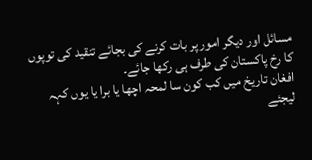مسائل اور دیگر امور پر بات کرنے کی بجائے تنقید کی توپوں کا رخ پاکستان کی طرف ہی رکھا جائے۔
افغان تاریخ میں کب کون سا لمحہ اچھا یا برا یا یوں کہہ لیجئے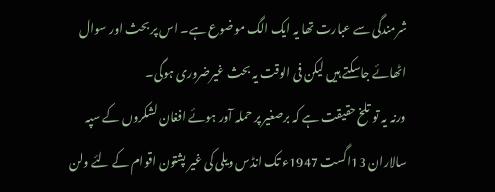شرمندگی سے عبارت تھا یہ ایک الگ موضوع ہے۔ اس پر بحث اور سوال اٹھائے جاسکتے ہیں لیکن فی الوقت یہ بحث غیرضروری ہوگی۔
ورنہ یہ تو تلخ حقیقت ہے کہ برصغیر پر حملہ آور ہوئے افغان لشکروں کے سپہ سالاران 13اگست 1947ء تک انڈس ویلی کی غیر پشتون اقوام کے لئے ولن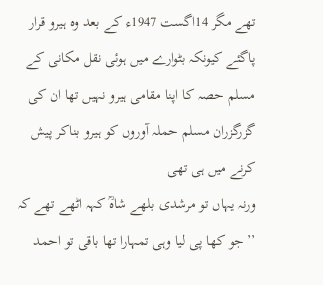تھے مگر 14اگست 1947ء کے بعد وہ ہیرو قرار پاگئے کیونکہ بٹوارے میں ہوئی نقل مکانی کے مسلم حصہ کا اپنا مقامی ہیرو نہیں تھا ان کی گزرگزران مسلم حملہ آوروں کو ہیرو بناکر پیش کرنے میں ہی تھی
ورنہ یہاں تو مرشدی بلھے شاہؒ کہہ اٹھے تھے کہ
’’جو کھا پی لیا وہی تمہارا تھا باقی تو احمد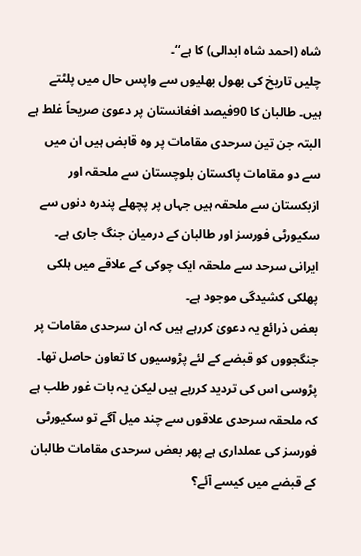شاہ (احمد شاہ ابدالی) کا ہے‘‘۔
چلیں تاریخ کی بھول بھلیوں سے واپس حال میں پلٹتے ہیں۔ طالبان کا 90فیصد افغانستان پر دعویٰ صریحاً غلط ہے البتہ جن تین سرحدی مقامات پر وہ قابض ہیں ان میں سے دو مقامات پاکستان بلوچستان سے ملحقہ اور ازبکستان سے ملحقہ ہیں جہاں پر پچھلے پندرہ دنوں سے سکیورٹی فورسز اور طالبان کے درمیان جنگ جاری ہے۔ ایرانی سرحد سے ملحقہ ایک چوکی کے علاقے میں ہلکی پھلکی کشیدگی موجود ہے۔
بعض ذرائع یہ دعویٰ کررہے ہیں کہ ان سرحدی مقامات پر جنگجووں کو قبضے کے لئے پڑوسیوں کا تعاون حاصل تھا۔
پڑوسی اس کی تردید کررہے ہیں لیکن یہ بات غور طلب ہے کہ ملحقہ سرحدی علاقوں سے چند میل آگے تو سکیورٹی فورسز کی عملداری ہے پھر بعض سرحدی مقامات طالبان کے قبضے میں کیسے آئے؟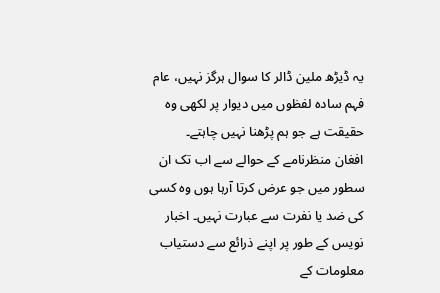یہ ڈیڑھ ملین ڈالر کا سوال ہرگز نہیں، عام فہم سادہ لفظوں میں دیوار پر لکھی وہ حقیقت ہے جو ہم پڑھنا نہیں چاہتے۔
افغان منظرنامے کے حوالے سے اب تک ان سطور میں جو عرض کرتا آرہا ہوں وہ کسی کی ضد یا نفرت سے عبارت نہیں۔ اخبار نویس کے طور پر اپنے ذرائع سے دستیاب معلومات کے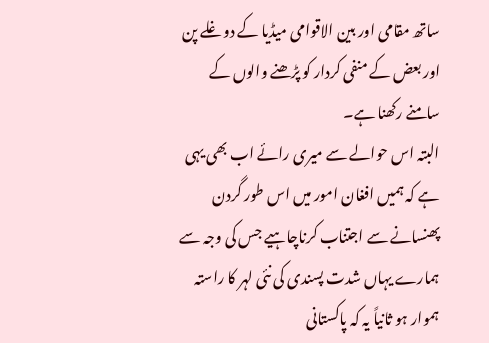ساتھ مقامی اور بین الاقوامی میڈیا کے دوغلے پن اور بعض کے منفی کردار کو پڑھنے والوں کے سامنے رکھنا ہے۔
البتہ اس حوالے سے میری رائے اب بھی یہی ہے کہ ہمیں افغان امور میں اس طور گردن پھنسانے سے اجتناب کرناچاہیے جس کی وجہ سے ہمارے یہاں شدت پسندی کی نئی لہر کا راستہ ہموار ہو ثانیاً یہ کہ پاکستانی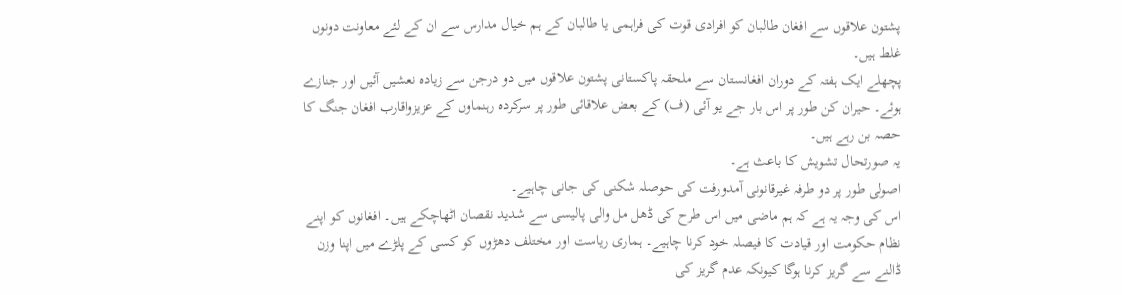پشتون علاقوں سے افغان طالبان کو افرادی قوت کی فراہمی یا طالبان کے ہم خیال مدارس سے ان کے لئے معاونت دونوں غلط ہیں۔
پچھلے ایک ہفتہ کے دوران افغانستان سے ملحقہ پاکستانی پشتون علاقوں میں دو درجن سے زیادہ نعشیں آئیں اور جنازے ہوئے۔ حیران کن طور پر اس بار جے یو آئی (ف) کے بعض علاقائی طور پر سرکردہ رہنماوں کے عزیزواقارب افغان جنگ کا حصہ بن رہے ہیں۔
یہ صورتحال تشویش کا باعث ہے۔
اصولی طور پر دو طرفہ غیرقانونی آمدورفت کی حوصلہ شکنی کی جانی چاہیے۔
اس کی وجہ یہ ہے کہ ہم ماضی میں اس طرح کی ڈھل مل والی پالیسی سے شدید نقصان اٹھاچکے ہیں۔ افغانوں کو اپنے نظام حکومت اور قیادت کا فیصلہ خود کرنا چاہیے۔ ہماری ریاست اور مختلف دھڑوں کو کسی کے پلڑے میں اپنا وزن ڈالنے سے گریز کرنا ہوگا کیونکہ عدم گریز کی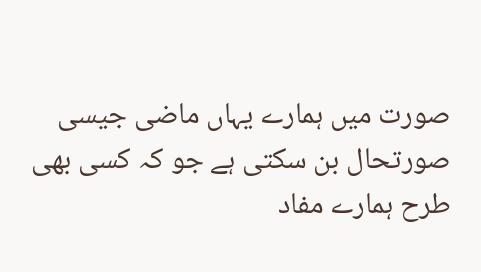صورت میں ہمارے یہاں ماضی جیسی صورتحال بن سکتی ہے جو کہ کسی بھی طرح ہمارے مفاد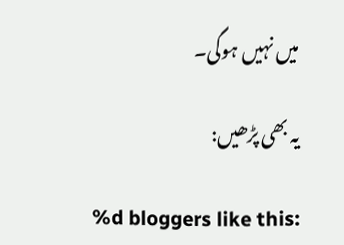میں نہیں ہوگی۔

یہ بھی پڑھیں:

%d bloggers like this: